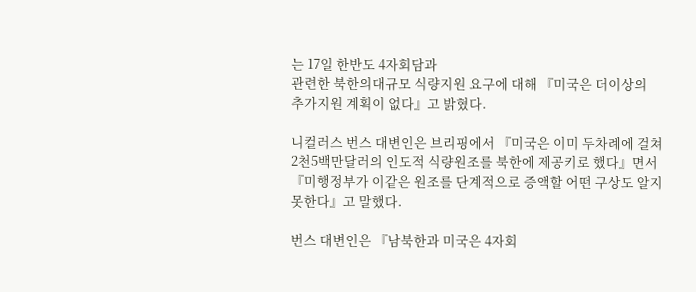는 17일 한반도 4자회담과
관련한 북한의대규모 식량지원 요구에 대해 『미국은 더이상의
추가지원 계획이 없다』고 밝혔다.

니컬러스 번스 대변인은 브리핑에서 『미국은 이미 두차례에 걸쳐
2천5백만달러의 인도적 식량원조를 북한에 제공키로 했다』면서
『미행정부가 이같은 원조를 단계적으로 증액할 어떤 구상도 알지
못한다』고 말했다.

번스 대변인은 『남북한과 미국은 4자회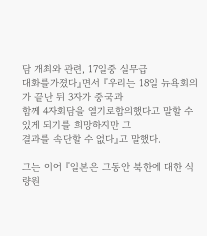담 개최와 관련, 17일중 실무급
대화를가졌다』면서 『우리는 18일 뉴욕회의가 끝난 뒤 3자가 중국과
함께 4자회담을 열기로합의했다고 말할 수 있게 되기를 희망하지만 그
결과를 속단할 수 없다』고 말했다.

그는 이어 『일본은 그동안 북한에 대한 식량원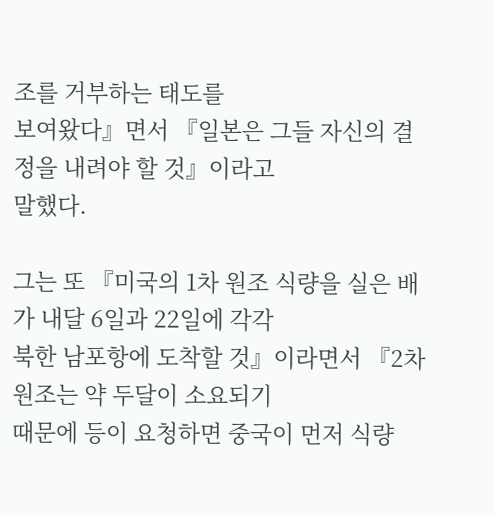조를 거부하는 태도를
보여왔다』면서 『일본은 그들 자신의 결정을 내려야 할 것』이라고
말했다.

그는 또 『미국의 1차 원조 식량을 실은 배가 내달 6일과 22일에 각각
북한 남포항에 도착할 것』이라면서 『2차 원조는 약 두달이 소요되기
때문에 등이 요청하면 중국이 먼저 식량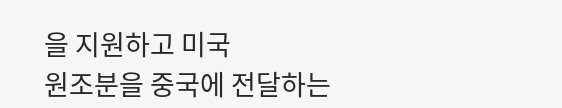을 지원하고 미국
원조분을 중국에 전달하는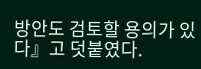방안도 검토할 용의가 있다』고 덧붙였다.